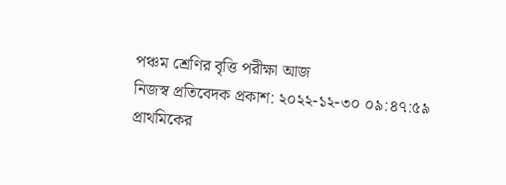পঞ্চম শ্রেণির বৃত্তি পরীক্ষা আজ
নিজস্ব প্রতিবেদক প্রকাশ: ২০২২-১২-৩০ ০৯:৪৭:৫৯
প্রাথমিকের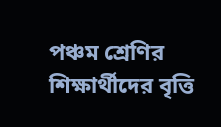পঞ্চম শ্রেণির শিক্ষার্থীদের বৃত্তি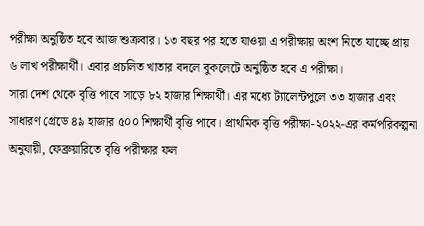পরীক্ষা অনুষ্ঠিত হবে আজ শুক্রবার। ১৩ বছর পর হতে যাওয়া এ পরীক্ষায় অংশ নিতে যাচ্ছে প্রায় ৬ লাখ পরীক্ষার্থী। এবার প্রচলিত খাতার বদলে বুকলেটে অনুষ্ঠিত হবে এ পরীক্ষা।
সারা দেশ থেকে বৃত্তি পাবে সাড়ে ৮২ হাজার শিক্ষার্থী। এর মধ্যে ট্যালেন্টপুলে ৩৩ হাজার এবং সাধারণ গ্রেডে ৪৯ হাজার ৫০০ শিক্ষার্থী বৃত্তি পাবে। প্রাথমিক বৃত্তি পরীক্ষা-২০২২-এর কর্মপরিকল্পনা অনুযায়ী, ফেব্রুয়ারিতে বৃত্তি পরীক্ষার ফল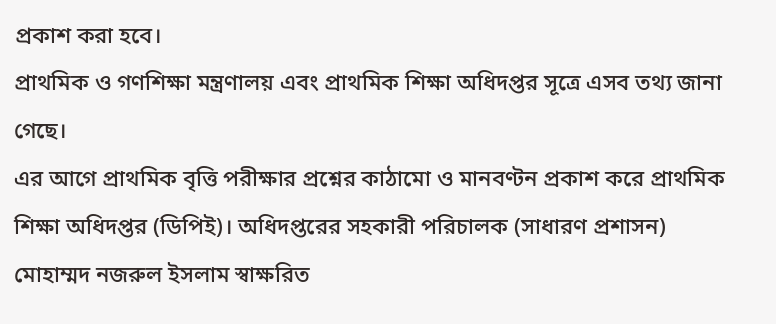প্রকাশ করা হবে।
প্রাথমিক ও গণশিক্ষা মন্ত্রণালয় এবং প্রাথমিক শিক্ষা অধিদপ্তর সূত্রে এসব তথ্য জানা গেছে।
এর আগে প্রাথমিক বৃত্তি পরীক্ষার প্রশ্নের কাঠামো ও মানবণ্টন প্রকাশ করে প্রাথমিক শিক্ষা অধিদপ্তর (ডিপিই)। অধিদপ্তরের সহকারী পরিচালক (সাধারণ প্রশাসন) মোহাম্মদ নজরুল ইসলাম স্বাক্ষরিত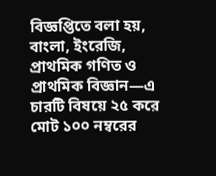বিজ্ঞপ্তিতে বলা হয়, বাংলা, ইংরেজি, প্রাথমিক গণিত ও প্রাথমিক বিজ্ঞান—এ চারটি বিষয়ে ২৫ করে মোট ১০০ নম্বরের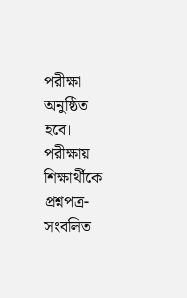পরীক্ষা অনুষ্ঠিত হবে। পরীক্ষায় শিক্ষার্থীকে প্রশ্নপত্র-সংবলিত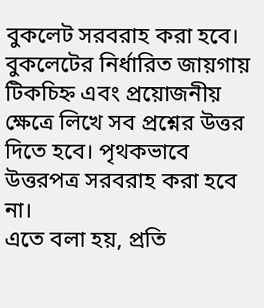বুকলেট সরবরাহ করা হবে। বুকলেটের নির্ধারিত জায়গায় টিকচিহ্ন এবং প্রয়োজনীয় ক্ষেত্রে লিখে সব প্রশ্নের উত্তর দিতে হবে। পৃথকভাবে উত্তরপত্র সরবরাহ করা হবে না।
এতে বলা হয়, প্রতি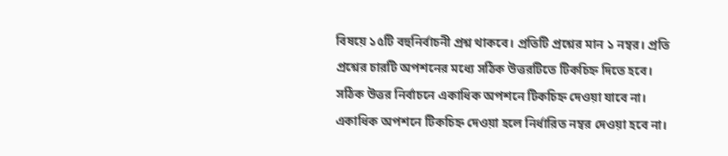বিষয়ে ১৫টি বহুনির্বাচনী প্রশ্ন থাকবে। প্রতিটি প্রশ্নের মান ১ নম্বর। প্রতি প্রশ্নের চারটি অপশনের মধ্যে সঠিক উত্তরটিতে টিকচিহ্ন দিতে হবে। সঠিক উত্তর নির্বাচনে একাধিক অপশনে টিকচিহ্ন দেওয়া যাবে না। একাধিক অপশনে টিকচিহ্ন দেওয়া হলে নির্ধারিত নম্বর দেওয়া হবে না।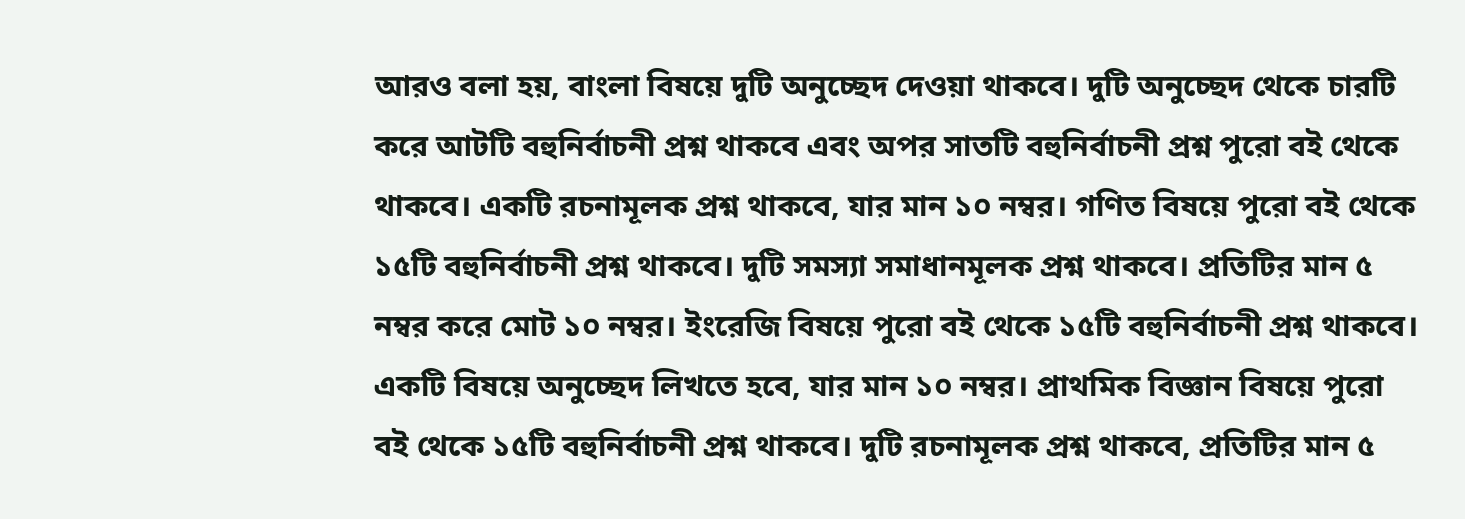আরও বলা হয়, বাংলা বিষয়ে দুটি অনুচ্ছেদ দেওয়া থাকবে। দুটি অনুচ্ছেদ থেকে চারটি করে আটটি বহুনির্বাচনী প্রশ্ন থাকবে এবং অপর সাতটি বহুনির্বাচনী প্রশ্ন পুরো বই থেকে থাকবে। একটি রচনামূলক প্রশ্ন থাকবে, যার মান ১০ নম্বর। গণিত বিষয়ে পুরো বই থেকে ১৫টি বহুনির্বাচনী প্রশ্ন থাকবে। দুটি সমস্যা সমাধানমূলক প্রশ্ন থাকবে। প্রতিটির মান ৫ নম্বর করে মোট ১০ নম্বর। ইংরেজি বিষয়ে পুরো বই থেকে ১৫টি বহুনির্বাচনী প্রশ্ন থাকবে। একটি বিষয়ে অনুচ্ছেদ লিখতে হবে, যার মান ১০ নম্বর। প্রাথমিক বিজ্ঞান বিষয়ে পুরো বই থেকে ১৫টি বহুনির্বাচনী প্রশ্ন থাকবে। দুটি রচনামূলক প্রশ্ন থাকবে, প্রতিটির মান ৫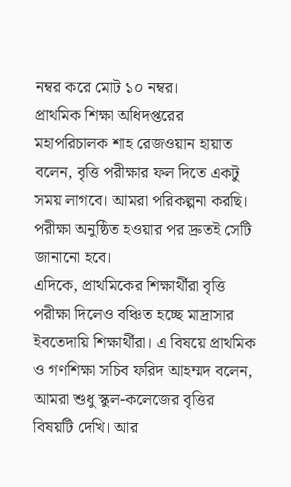নম্বর করে মোট ১০ নম্বর।
প্রাথমিক শিক্ষা অধিদপ্তরের মহাপরিচালক শাহ রেজওয়ান হায়াত বলেন, বৃত্তি পরীক্ষার ফল দিতে একটু সময় লাগবে। আমরা পরিকল্পনা করছি। পরীক্ষা অনুষ্ঠিত হওয়ার পর দ্রুতই সেটি জানানো হবে।
এদিকে, প্রাথমিকের শিক্ষার্থীরা বৃত্তি পরীক্ষা দিলেও বঞ্চিত হচ্ছে মাদ্রাসার ইবতেদায়ি শিক্ষার্থীরা। এ বিষয়ে প্রাথমিক ও গণশিক্ষা সচিব ফরিদ আহম্মদ বলেন, আমরা শুধু স্কুল-কলেজের বৃত্তির বিষয়টি দেখি। আর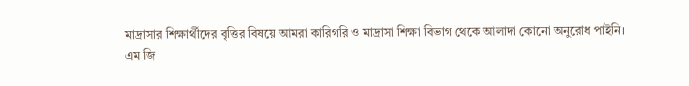মাদ্রাসার শিক্ষার্থীদের বৃত্তির বিষয়ে আমরা কারিগরি ও মাদ্রাসা শিক্ষা বিভাগ থেকে আলাদা কোনো অনুরোধ পাইনি।
এম জি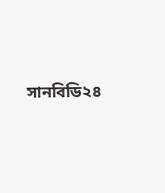সানবিডি২৪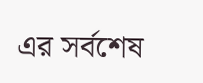এর সর্বশেষ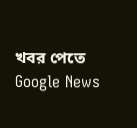খবর পেতে Google News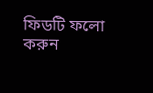ফিডটি ফলো করুন